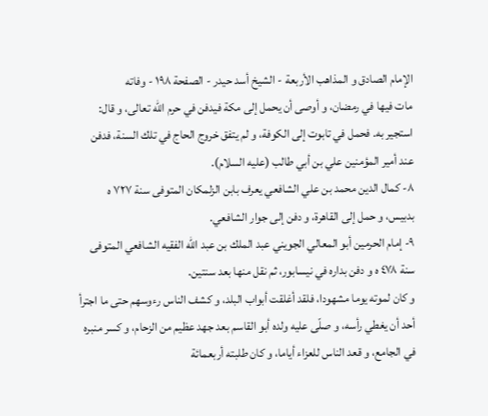الإمام الصادق و المذاهب الأربعة - الشيخ أسد حيدر - الصفحة ١٩٨ - وفاته
مات فيها في رمضان، و أوصى أن يحمل إلى مكة فيدفن في حرم اللّه تعالى، و قال:
استجير به. فحمل في تابوت إلى الكوفة، و لم يتفق خروج الحاج في تلك السنة، فدفن عند أمير المؤمنين علي بن أبي طالب (عليه السلام).
٨- كمال الدين محمد بن علي الشافعي يعرف بابن الزلمكان المتوفى سنة ٧٢٧ ه بدبيس، و حمل إلى القاهرة، و دفن إلى جوار الشافعي.
٩- إمام الحرمين أبو المعالي الجويني عبد الملك بن عبد اللّه الفقيه الشافعي المتوفى سنة ٤٧٨ ه و دفن بداره في نيسابور، ثم نقل منها بعد سنتين.
و كان لموته يوما مشهودا، فلقد أغلقت أبواب البلد، و كشف الناس رءوسهم حتى ما اجترأ أحد أن يغطي رأسه، و صلّى عليه ولده أبو القاسم بعد جهد عظيم من الزحام، و كسر منبره في الجامع، و قعد الناس للعزاء أياما، و كان طلبته أربعمائة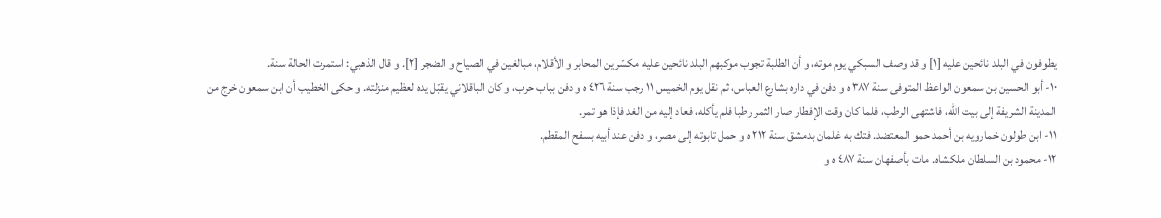يطوفون في البلد نائحين عليه [١] و قد وصف السبكي يوم موته، و أن الطلبة تجوب موكبهم البلد نائحين عليه مكسّرين المحابر و الأقلام، مبالغين في الصياح و الضجر [٢]. و قال الذهبي: استمرت الحالة سنة.
١٠- أبو الحسين بن سمعون الواعظ المتوفى سنة ٣٨٧ ه و دفن في داره بشارع العباس، ثم نقل يوم الخميس ١١ رجب سنة ٤٢٦ ه و دفن بباب حرب، و كان الباقلاني يقبّل يده لعظيم منزلته. و حكى الخطيب أن ابن سمعون خرج من المدينة الشريفة إلى بيت اللّه، فاشتهى الرطب، فلما كان وقت الإفطار صار الثمر رطبا فلم يأكله، فعاد إليه من الغد فإذا هو تمر.
١١- ابن طولون خمارويه بن أحمد حمو المعتضد. فتك به غلمان بدمشق سنة ٢١٢ ه و حمل تابوته إلى مصر، و دفن عند أبيه بسفح المقطم.
١٢- محمود بن السلطان ملكشاه. مات بأصفهان سنة ٤٨٧ ه و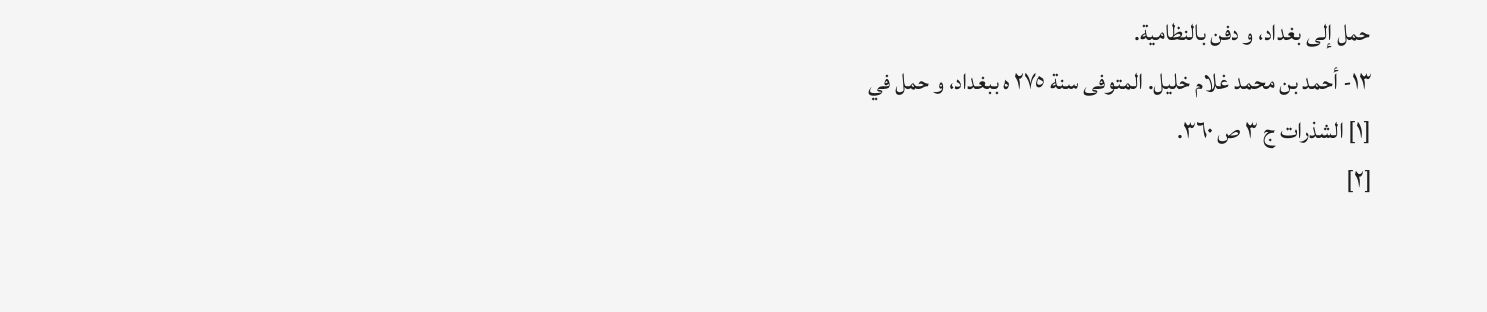حمل إلى بغداد، و دفن بالنظامية.
١٣- أحمد بن محمد غلام خليل. المتوفى سنة ٢٧٥ ه ببغداد، و حمل في
[١] الشذرات ج ٣ ص ٣٦٠.
[٢]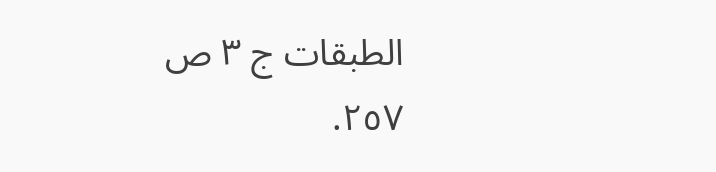الطبقات ج ٣ ص ٢٥٧.